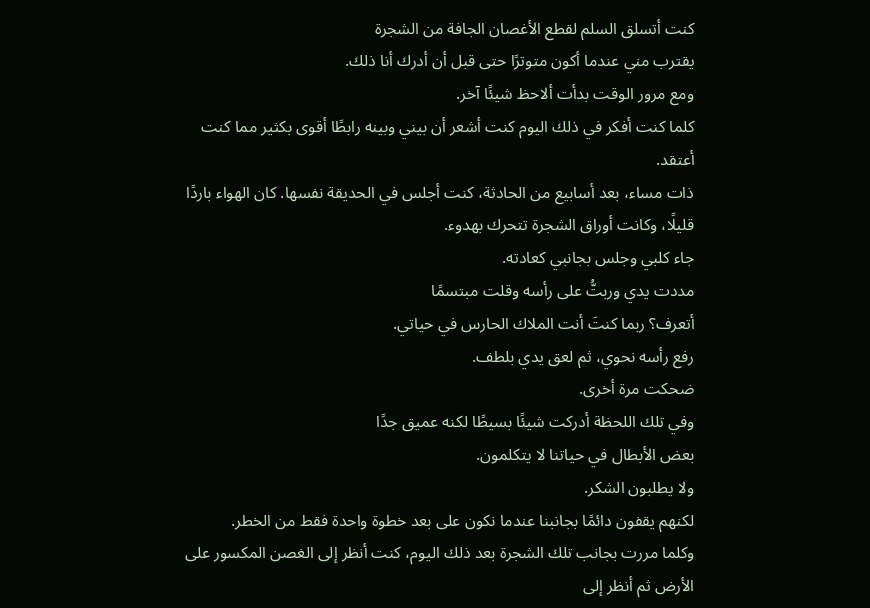كنت أتسلق السلم لقطع الأغصان الجافة من الشجرة
يقترب مني عندما أكون متوترًا حتى قبل أن أدرك أنا ذلك.
ومع مرور الوقت بدأت ألاحظ شيئًا آخر.
كلما كنت أفكر في ذلك اليوم كنت أشعر أن بيني وبينه رابطًا أقوى بكثير مما كنت أعتقد.
ذات مساء، بعد أسابيع من الحادثة، كنت أجلس في الحديقة نفسها. كان الهواء باردًا قليلًا، وكانت أوراق الشجرة تتحرك بهدوء.
جاء كلبي وجلس بجانبي كعادته.
مددت يدي وربتُّ على رأسه وقلت مبتسمًا
أتعرف؟ ربما كنتَ أنت الملاك الحارس في حياتي.
رفع رأسه نحوي، ثم لعق يدي بلطف.
ضحكت مرة أخرى.
وفي تلك اللحظة أدركت شيئًا بسيطًا لكنه عميق جدًا
بعض الأبطال في حياتنا لا يتكلمون.
ولا يطلبون الشكر.
لكنهم يقفون دائمًا بجانبنا عندما نكون على بعد خطوة واحدة فقط من الخطر.
وكلما مررت بجانب تلك الشجرة بعد ذلك اليوم، كنت أنظر إلى الغصن المكسور على الأرض ثم أنظر إلى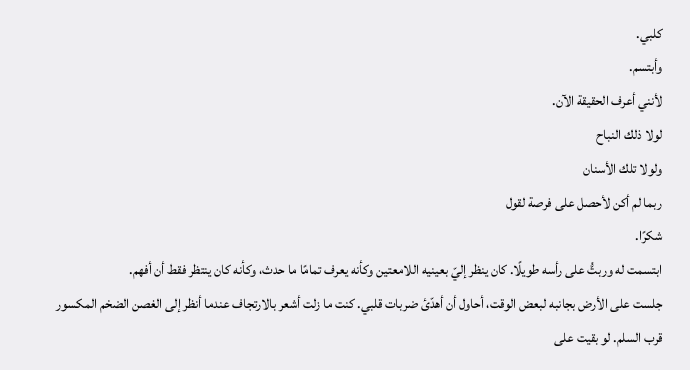كلبي.
وأبتسم.
لأنني أعرف الحقيقة الآن.
لولا ذلك النباح
ولولا تلك الأسنان
ربما لم أكن لأحصل على فرصة لقول
شكرًا.
ابتسمت له وربتُّ على رأسه طويلًا. كان ينظر إليّ بعينيه اللامعتين وكأنه يعرف تمامًا ما حدث، وكأنه كان ينتظر فقط أن أفهم.
جلست على الأرض بجانبه لبعض الوقت، أحاول أن أهدّئ ضربات قلبي. كنت ما زلت أشعر بالارتجاف عندما أنظر إلى الغصن الضخم المكسور قرب السلم. لو بقيت على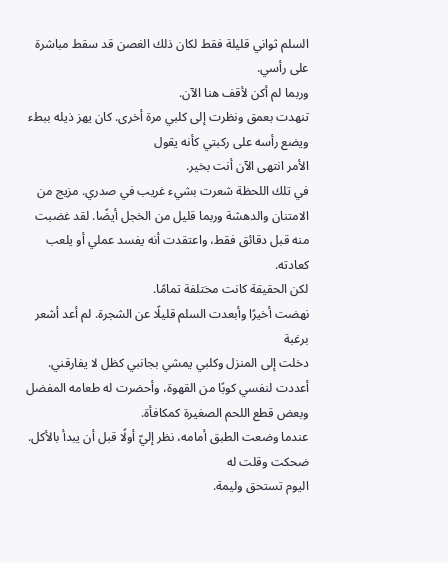السلم ثواني قليلة فقط لكان ذلك الغصن قد سقط مباشرة على رأسي.
وربما لم أكن لأقف هنا الآن.
تنهدت بعمق ونظرت إلى كلبي مرة أخرى. كان يهز ذيله ببطء ويضع رأسه على ركبتي كأنه يقول
الأمر انتهى الآن أنت بخير.
في تلك اللحظة شعرت بشيء غريب في صدري. مزيج من الامتنان والدهشة وربما قليل من الخجل أيضًا. لقد غضبت منه قبل دقائق فقط، واعتقدت أنه يفسد عملي أو يلعب كعادته.
لكن الحقيقة كانت مختلفة تمامًا.
نهضت أخيرًا وأبعدت السلم قليلًا عن الشجرة. لم أعد أشعر برغبة
دخلت إلى المنزل وكلبي يمشي بجانبي كظل لا يفارقني. أعددت لنفسي كوبًا من القهوة، وأحضرت له طعامه المفضل وبعض قطع اللحم الصغيرة كمكافأة.
عندما وضعت الطبق أمامه، نظر إليّ أولًا قبل أن يبدأ بالأكل.
ضحكت وقلت له
اليوم تستحق وليمة.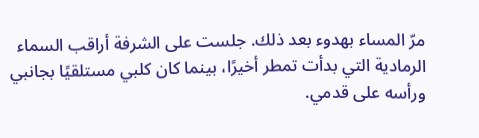مرّ المساء بهدوء بعد ذلك. جلست على الشرفة أراقب السماء الرمادية التي بدأت تمطر أخيرًا، بينما كان كلبي مستلقيًا بجانبي ورأسه على قدمي.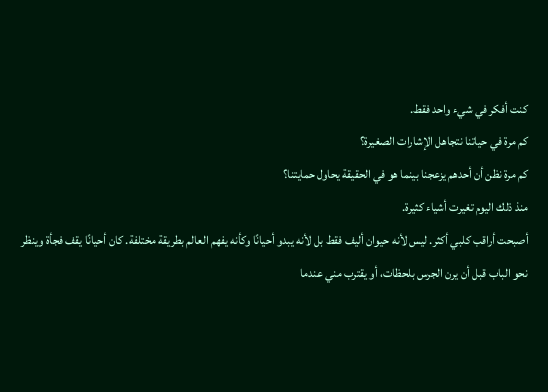كنت أفكر في شيء واحد فقط.
كم مرة في حياتنا نتجاهل الإشارات الصغيرة؟
كم مرة نظن أن أحدهم يزعجنا بينما هو في الحقيقة يحاول حمايتنا؟
منذ ذلك اليوم تغيرت أشياء كثيرة.
أصبحت أراقب كلبي أكثر. ليس لأنه حيوان أليف فقط بل لأنه يبدو أحيانًا وكأنه يفهم العالم بطريقة مختلفة. كان أحيانًا يقف فجأة وينظر نحو الباب قبل أن يرن الجرس بلحظات، أو يقترب مني عندما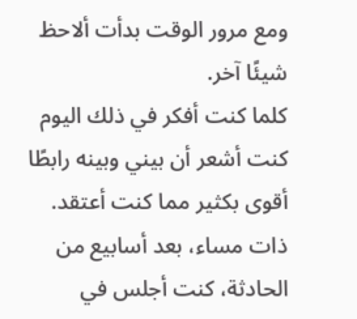ومع مرور الوقت بدأت ألاحظ شيئًا آخر.
كلما كنت أفكر في ذلك اليوم كنت أشعر أن بيني وبينه رابطًا أقوى بكثير مما كنت أعتقد.
ذات مساء، بعد أسابيع من الحادثة، كنت أجلس في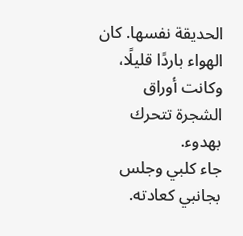الحديقة نفسها. كان الهواء باردًا قليلًا، وكانت أوراق الشجرة تتحرك بهدوء.
جاء كلبي وجلس بجانبي كعادته.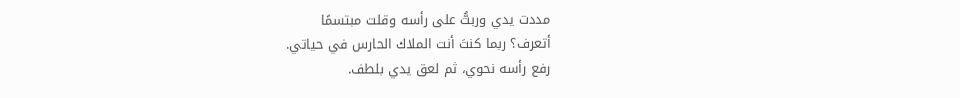مددت يدي وربتُّ على رأسه وقلت مبتسمًا
أتعرف؟ ربما كنتَ أنت الملاك الحارس في حياتي.
رفع رأسه نحوي، ثم لعق يدي بلطف.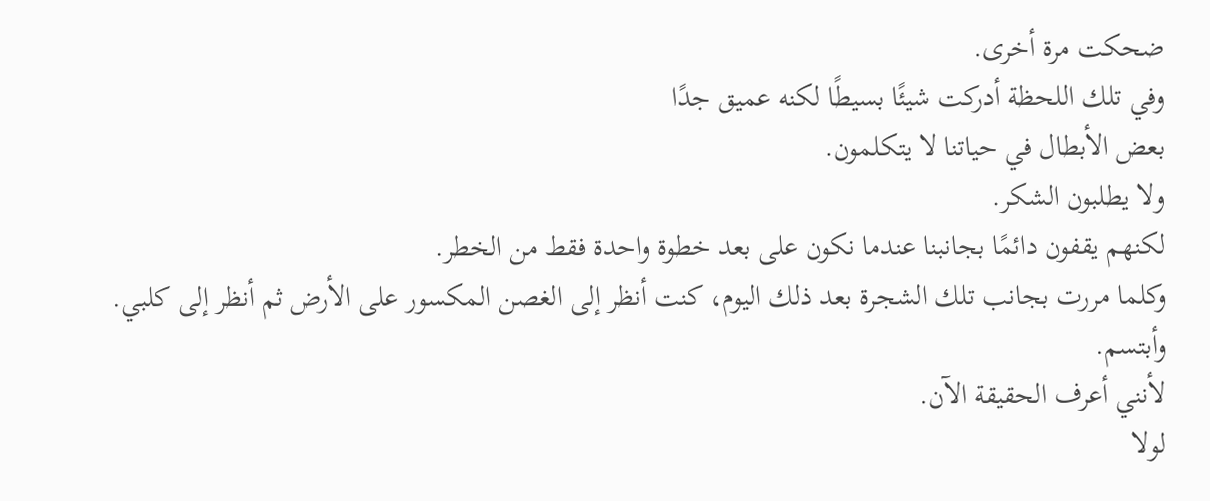ضحكت مرة أخرى.
وفي تلك اللحظة أدركت شيئًا بسيطًا لكنه عميق جدًا
بعض الأبطال في حياتنا لا يتكلمون.
ولا يطلبون الشكر.
لكنهم يقفون دائمًا بجانبنا عندما نكون على بعد خطوة واحدة فقط من الخطر.
وكلما مررت بجانب تلك الشجرة بعد ذلك اليوم، كنت أنظر إلى الغصن المكسور على الأرض ثم أنظر إلى كلبي.
وأبتسم.
لأنني أعرف الحقيقة الآن.
لولا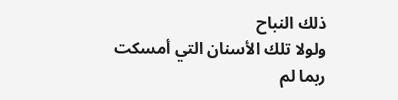ذلك النباح
ولولا تلك الأسنان التي أمسكت
ربما لم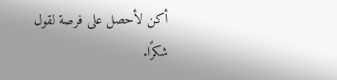أكن لأحصل على فرصة لقول
شكرًا.